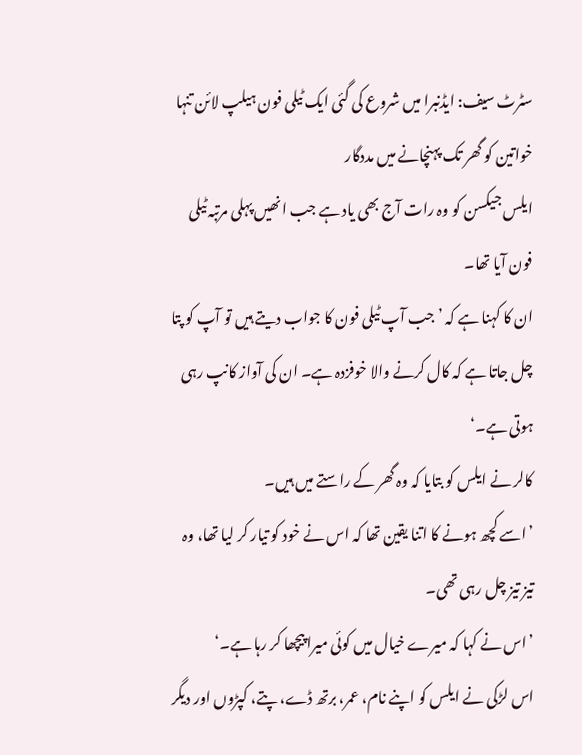سٹرٹ سیف: ایڈنبرا میں شروع کی گئی ایک ٹیلی فون ہیلپ لائن تنہا خواتین کو گھر تک پہنچانے میں مددگار
ایلس جیکسن کو وہ رات آج بھی یاد ہے جب انھیں پہلی مرتبہ ٹیلی فون آیا تھا۔
ان کا کہنا ہے کہ ’جب آپ ٹیلی فون کا جواب دیتے ہیں تو آپ کو پتا چل جاتا ہے کہ کال کرنے والا خوفزدہ ہے۔ ان کی آواز کانپ رہی ہوتی ہے۔‘
کالر نے ایلس کو بتایا کہ وہ گھر کے راستے میں ہیں۔
’اسے کچھ ہونے کا اتنا یقین تھا کہ اس نے خود کو تیار کر لیا تھا، وہ تیز تیز چل رہی تھی۔
’اس نے کہا کہ میرے خیال میں کوئی میرا پیچھا کر رہا ہے۔‘
اس لڑکی نے ایلس کو اپنے نام، عمر، برتھ ڈے، پتے، کپڑوں اور دیگر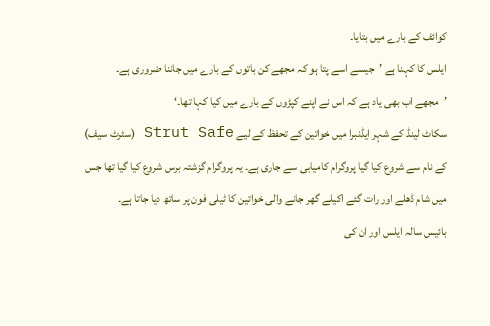کوائف کے بارے میں بتایا۔
ایلس کا کہنا ہے ’جیسے اسے پتا ہو کہ مجھے کن باتوں کے بارے میں جاننا ضروری ہے۔
’مجھے اب بھی یاد ہے کہ اس نے اپنے کپڑوں کے بارے میں کیا کہا تھا۔‘
سکاٹ لینڈ کے شہر ایڈنبرا میں خواتین کے تحفظ کے لیے Strut Safe (سٹرٹ سیف) کے نام سے شروع کیا گیا پروگرام کامیابی سے جاری ہے۔ یہ پروگرام گزشتہ برس شروع کیا گیا تھا جس میں شام ڈھلے اور رات گئے اکیلے گھر جانے والی خواتین کا ٹیلی فون پر ساتھ دیا جاتا ہے۔
بائیس سالہ ایلس اور ان کی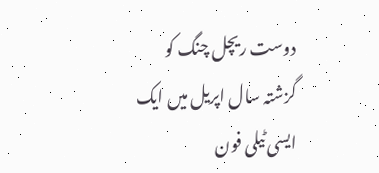دوست ریچل چنگ کو گزشتہ سال اپریل میں ایک ایسی ٹیلی فون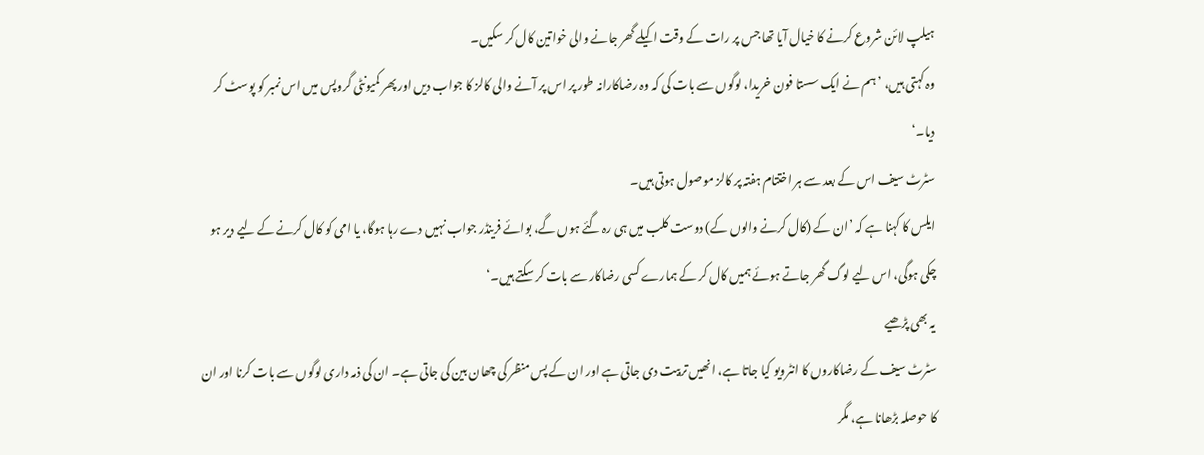ہیلپ لائن شروع کرنے کا خیال آیا تھا جس پر رات کے وقت اکیلے گھر جانے والی خواتین کال کر سکیں۔
وہ کہتی ہیں، ’ہم نے ایک سستا فون خریدا، لوگوں سے بات کی کہ وہ رضاکارانہ طور پر اس پر آنے والی کالز کا جواب دیں اور پھر کمیونٹی گروپس میں اس نمبر کو پوسٹ کر دیا۔‘
سٹرٹ سیف اس کے بعد سے ہر اختتام ہفتہ پر کالز موصول ہوتی ہیں۔
ایلس کا کہنا ہے کہ ’ان کے (کال کرنے والوں کے) دوست کلب میں ہی رہ گئے ہوں گے، بوائے فرینڈر جواب نہیں دے رہا ہوگا، یا امی کو کال کرنے کے لیے دیر ہو چکی ہوگی، اس لیے لوگ گھر جاتے ہوئے ہمیں کال کر کے ہمارے کسی رضاکار سے بات کر سکتے ہیں۔‘
یہ بھی پڑھیے
سٹرٹ سیف کے رضاکاروں کا انٹرویو کیا جاتا ہے، انھیں تربیت دی جاتی ہے اور ان کے پس منظر کی چھان بین کی جاتی ہے۔ ان کی ذمہ داری لوگوں سے بات کرنا اور ان کا حوصلہ بڑھانا ہے، مگر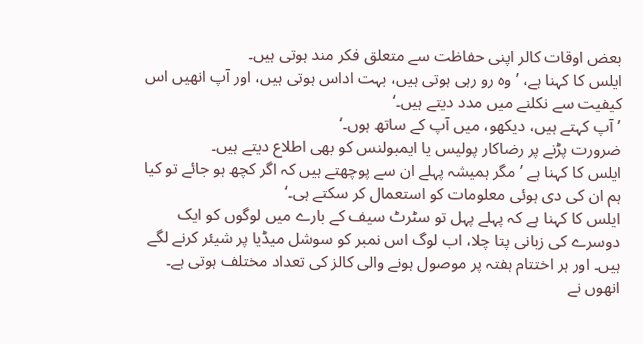بعض اوقات کالر اپنی حفاظت سے متعلق فکر مند ہوتی ہیں۔
ایلس کا کہنا ہے، ’وہ رو رہی ہوتی ہیں، بہت اداس ہوتی ہیں، اور آپ انھیں اس کیفیت سے نکلنے میں مدد دیتے ہیں۔‘
’آپ کہتے ہیں، دیکھو، میں آپ کے ساتھ ہوں۔‘
ضرورت پڑنے پر رضاکار پولیس یا ایمبولنس کو بھی اطلاع دیتے ہیں۔
ایلس کا کہنا ہے ’مگر ہمیشہ پہلے ان سے پوچھتے ہیں کہ اگر کچھ ہو جائے تو کیا ہم ان کی دی ہوئی معلومات کو استعمال کر سکتے ہی۔‘
ایلس کا کہنا ہے کہ پہلے پہل تو سٹرٹ سیف کے بارے میں لوگوں کو ایک دوسرے کی زبانی پتا چلا، اب لوگ اس نمبر کو سوشل میڈیا پر شیئر کرنے لگے ہیں۔ اور ہر اختتام ہفتہ پر موصول ہونے والی کالز کی تعداد مختلف ہوتی ہے۔
انھوں نے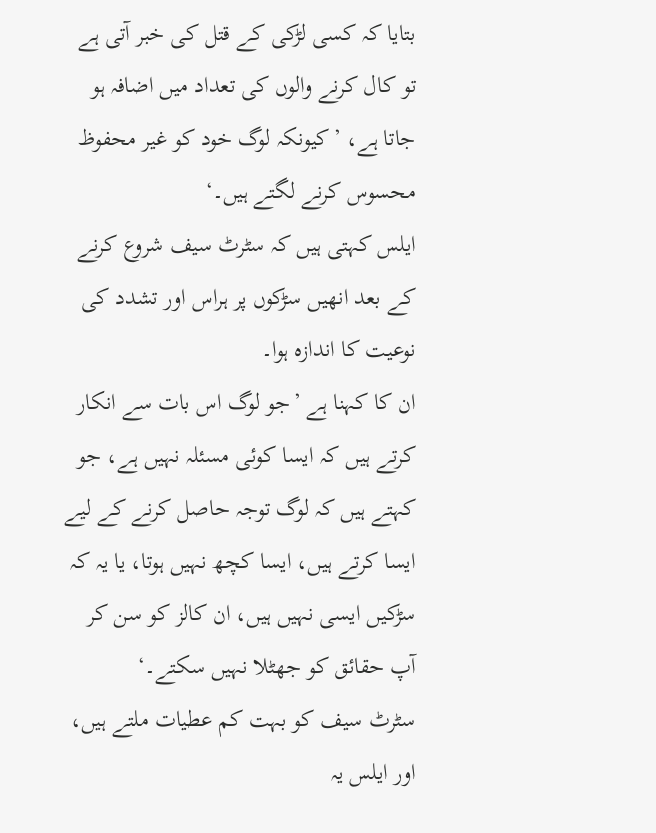بتایا کہ کسی لڑکی کے قتل کی خبر آتی ہے تو کال کرنے والوں کی تعداد میں اضافہ ہو جاتا ہے، ’کیونکہ لوگ خود کو غیر محفوظ محسوس کرنے لگتے ہیں۔‘
ایلس کہتی ہیں کہ سٹرٹ سیف شروع کرنے کے بعد انھیں سڑکوں پر ہراس اور تشدد کی نوعیت کا اندازہ ہوا۔
ان کا کہنا ہے ’جو لوگ اس بات سے انکار کرتے ہیں کہ ایسا کوئی مسئلہ نہیں ہے، جو کہتے ہیں کہ لوگ توجہ حاصل کرنے کے لیے ایسا کرتے ہیں، ایسا کچھ نہیں ہوتا، یا یہ کہ سڑکیں ایسی نہیں ہیں، ان کالز کو سن کر آپ حقائق کو جھٹلا نہیں سکتے۔‘
سٹرٹ سیف کو بہت کم عطیات ملتے ہیں، اور ایلس یہ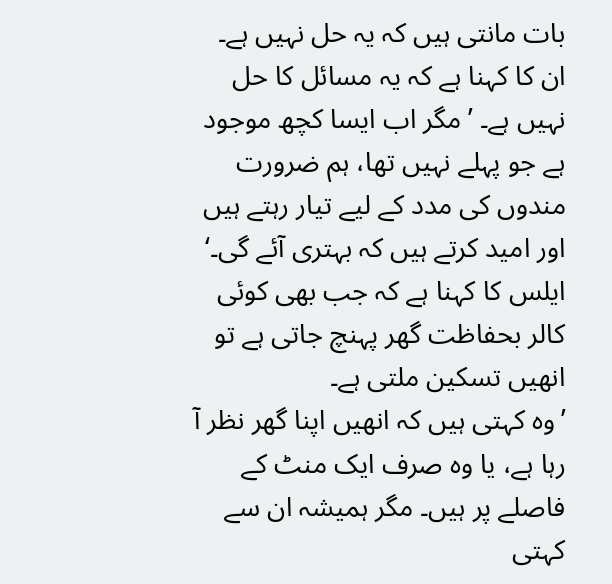بات مانتی ہیں کہ یہ حل نہیں ہے۔
ان کا کہنا ہے کہ یہ مسائل کا حل نہیں ہے۔ ’مگر اب ایسا کچھ موجود ہے جو پہلے نہیں تھا، ہم ضرورت مندوں کی مدد کے لیے تیار رہتے ہیں اور امید کرتے ہیں کہ بہتری آئے گی۔‘
ایلس کا کہنا ہے کہ جب بھی کوئی کالر بحفاظت گھر پہنچ جاتی ہے تو انھیں تسکین ملتی ہے۔
’وہ کہتی ہیں کہ انھیں اپنا گھر نظر آ رہا ہے، یا وہ صرف ایک منٹ کے فاصلے پر ہیں۔ مگر ہمیشہ ان سے کہتی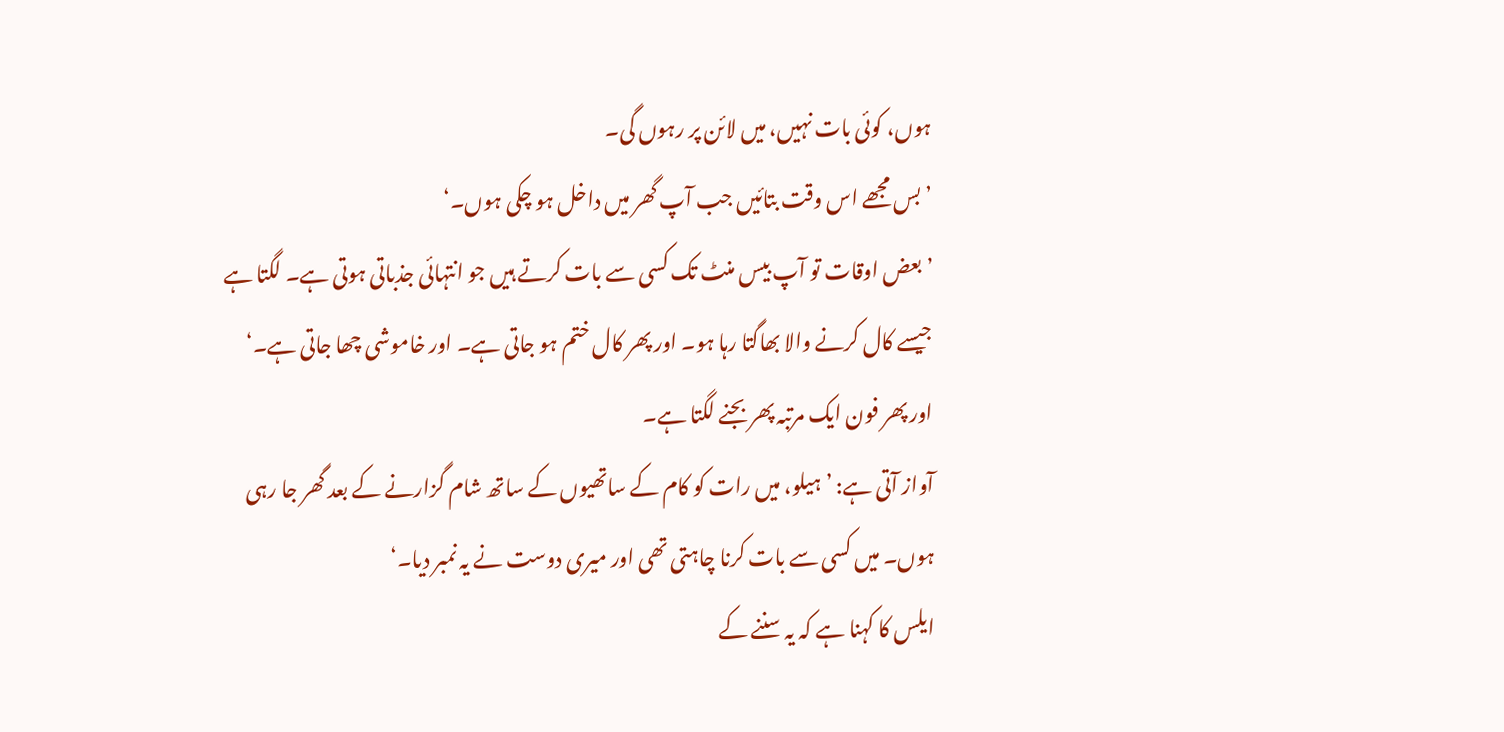ہوں، کوئی بات نہیں، میں لائن پر رہوں گی۔
’بس مجھے اس وقت بتائیں جب آپ گھر میں داخل ہو چکی ہوں۔‘
’بعض اوقات تو آپ بیس منٹ تک کسی سے بات کرتے ہیں جو انتہائی جذباتی ہوتی ہے۔ لگتا ہے جیسے کال کرنے والا بھاگتا رہا ہو۔ اور پھر کال ختم ہو جاتی ہے۔ اور خاموشی چھا جاتی ہے۔‘
اور پھر فون ایک مرتبہ پھر بجنے لگتا ہے۔
آواز آتی ہے: ’ہیلو، میں رات کو کام کے ساتھیوں کے ساتھ شام گزارنے کے بعد گھر جا رہی ہوں۔ میں کسی سے بات کرنا چاہتی تھی اور میری دوست نے یہ نمبر دیا۔‘
ایلس کا کہنا ہے کہ یہ سننے کے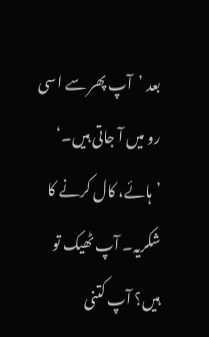بعد ’آپ پھر سے اسی رو میں آ جاتی ہیں۔‘
’ہائے، کال کرنے کا شکریہ۔ آپ ٹھیک تو ہیں؟ آپ کتنی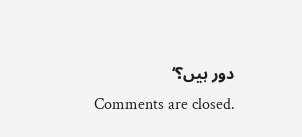دور ہیں؟‘
Comments are closed.